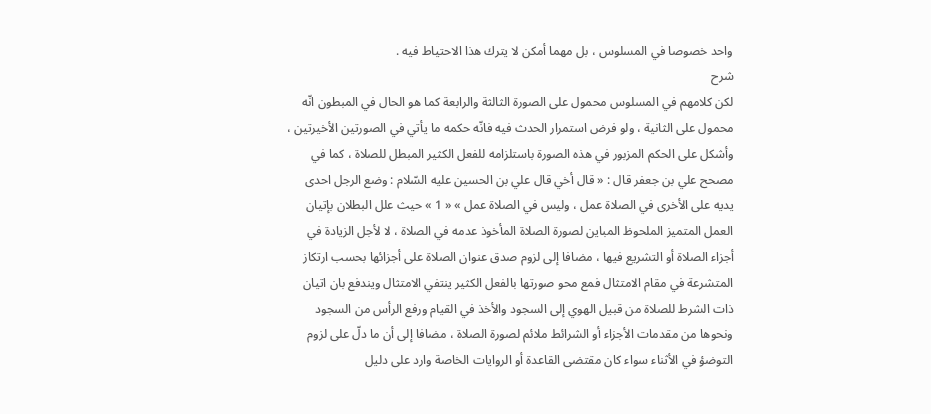واحد خصوصا في المسلوس ، بل مهما أمكن لا يترك هذا الاحتياط فيه .
شرح
لكن كلامهم في المسلوس محمول على الصورة الثالثة والرابعة كما هو الحال في المبطون انّه محمول على الثانية ، ولو فرض استمرار الحدث فيه فانّه حكمه ما يأتي في الصورتين الأخيرتين ، وأشكل على الحكم المزبور في هذه الصورة باستلزامه للفعل الكثير المبطل للصلاة ، كما في مصحح علي بن جعفر قال : « قال أخي قال علي بن الحسين عليه السّلام : وضع الرجل احدى يديه على الأخرى في الصلاة عمل ، وليس في الصلاة عمل » « 1 » حيث علل البطلان بإتيان العمل المتميز الملحوظ المباين لصورة الصلاة المأخوذ عدمه في الصلاة ، لا لأجل الزيادة في أجزاء الصلاة أو التشريع فيها ، مضافا إلى لزوم صدق عنوان الصلاة على أجزائها بحسب ارتكاز المتشرعة في مقام الامتثال فمع محو صورتها بالفعل الكثير ينتفي الامتثال ويندفع بان اتيان ذات الشرط للصلاة من قبيل الهوي إلى السجود والأخذ في القيام ورفع الرأس من السجود ونحوها من مقدمات الأجزاء أو الشرائط ملائم لصورة الصلاة ، مضافا إلى أن ما دلّ على لزوم التوضؤ في الأثناء سواء كان مقتضى القاعدة أو الروايات الخاصة وارد على دليل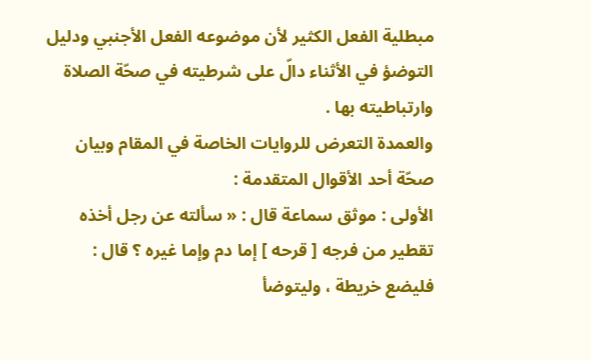مبطلية الفعل الكثير لأن موضوعه الفعل الأجنبي ودليل التوضؤ في الأثناء دالّ على شرطيته في صحّة الصلاة وارتباطيته بها .
والعمدة التعرض للروايات الخاصة في المقام وبيان صحّة أحد الأقوال المتقدمة :
الأولى : موثق سماعة قال : « سألته عن رجل أخذه تقطير من فرجه [ قرحه ] إما دم وإما غيره ؟ قال : فليضع خريطة ، وليتوضأ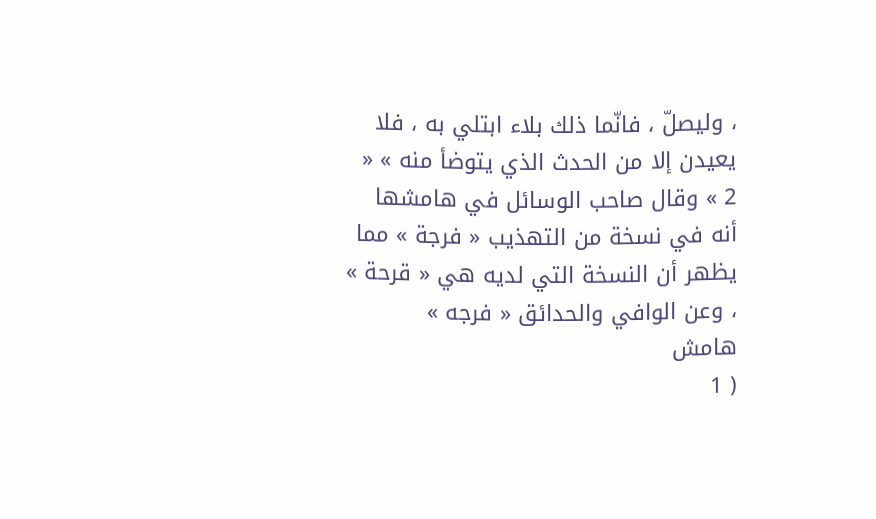، وليصلّ ، فانّما ذلك بلاء ابتلي به ، فلا يعيدن إلا من الحدث الذي يتوضأ منه » « 2 » وقال صاحب الوسائل في هامشها أنه في نسخة من التهذيب « فرجة » مما يظهر أن النسخة التي لديه هي « قرحة » ، وعن الوافي والحدائق « فرجه »
هامش
( 1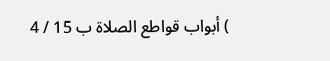) أبواب قواطع الصلاة ب 15 / 4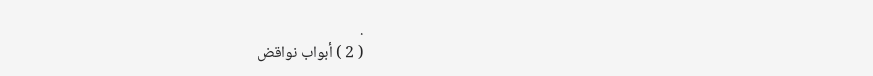.
( 2 ) أبواب نواقض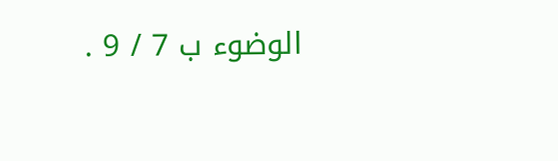الوضوء ب 7 / 9 .